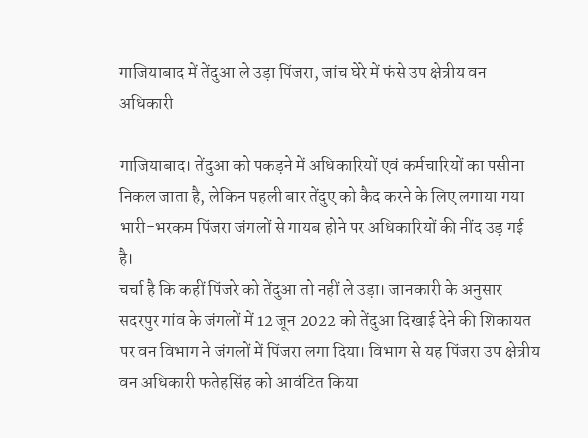गाजियाबाद में तेंदुआ ले उड़ा पिंजरा, जांच घेरे में फंसे उप क्षेत्रीय वन अधिकारी

गाजियाबाद। तेंदुआ को पकड़ने में अधिकारियों एवं कर्मचारियों का पसीना निकल जाता है, लेकिन पहली बार तेंदुए को कैद करने के लिए लगाया गया भारी-भरकम पिंजरा जंगलों से गायब होने पर अधिकारियों की नींद उड़ गई है।
चर्चा है कि कहीं पिंजरे को तेंदुआ तो नहीं ले उड़ा। जानकारी के अनुसार सदरपुर गांव के जंगलों में 12 जून 2022 को तेंदुआ दिखाई देने की शिकायत पर वन विभाग ने जंगलों में पिंजरा लगा दिया। विभाग से यह पिंजरा उप क्षेत्रीय वन अधिकारी फतेहसिंह को आवंटित किया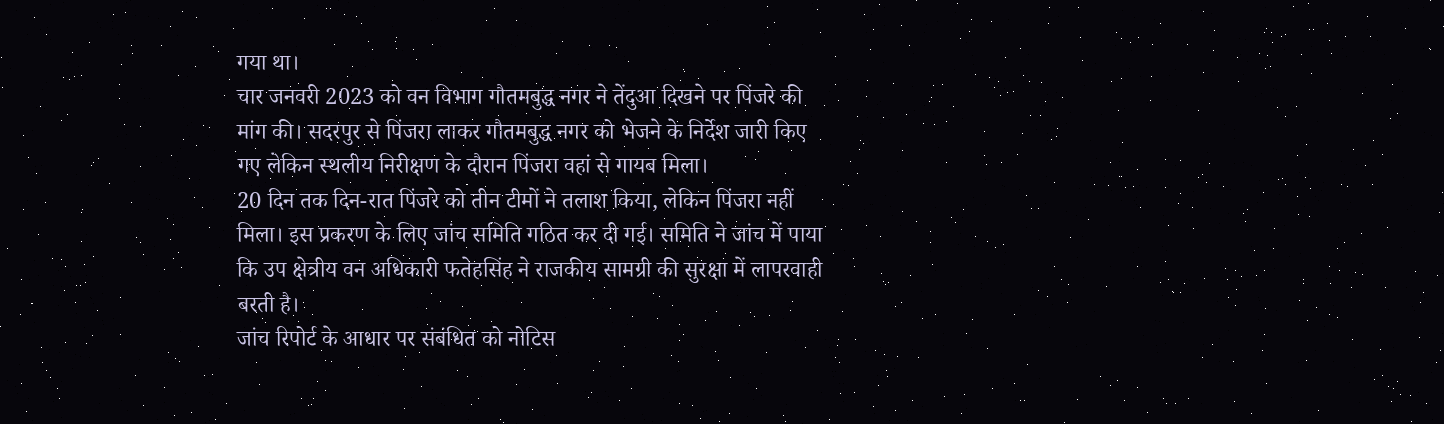गया था।
चार जनवरी 2023 को वन विभाग गौतमबुद्ध नगर ने तेंदुआ दिखने पर पिंजरे की मांग की। सदरपुर से पिंजरा लाकर गौतमबुद्ध नगर को भेजने के निर्देश जारी किए गए लेकिन स्थलीय निरीक्षण के दौरान पिंजरा वहां से गायब मिला।
20 दिन तक दिन-रात पिंजरे को तीन टीमों ने तलाश किया, लेकिन पिंजरा नहीं मिला। इस प्रकरण के लिए जांच समिति गठित कर दी गई। समिति ने जांच में पाया कि उप क्षेत्रीय वन अधिकारी फतेहसिंह ने राजकीय सामग्री की सुरक्षा में लापरवाही बरती है।
जांच रिपोर्ट के आधार पर संबंधित को नोटिस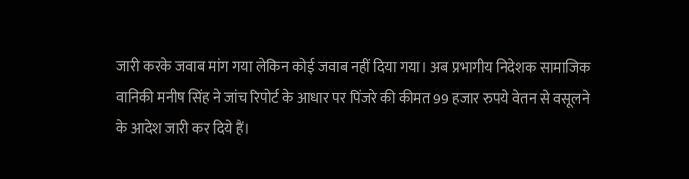जारी करके जवाब मांग गया लेकिन कोई जवाब नहीं दिया गया। अब प्रभागीय निदेशक सामाजिक वानिकी मनीष सिंह ने जांच रिपोर्ट के आधार पर पिंजरे की कीमत 99 हजार रुपये वेतन से वसूलने के आदेश जारी कर दिये हैं।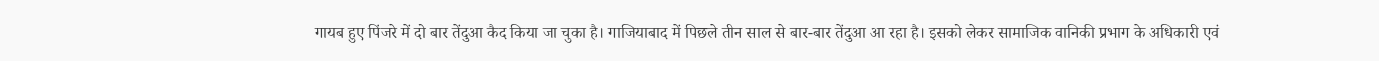गायब हुए पिंजरे में दो बार तेंदुआ कैद किया जा चुका है। गाजियाबाद में पिछले तीन साल से बार-बार तेंदुआ आ रहा है। इसको लेकर सामाजिक वानिकी प्रभाग के अधिकारी एवं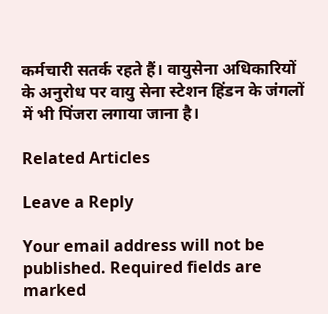कर्मचारी सतर्क रहते हैं। वायुसेना अधिकारियों के अनुरोध पर वायु सेना स्टेशन हिंडन के जंगलों में भी पिंजरा लगाया जाना है।

Related Articles

Leave a Reply

Your email address will not be published. Required fields are marked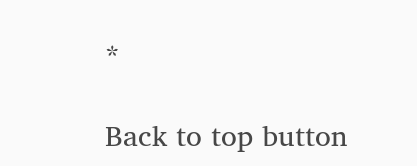*

Back to top button